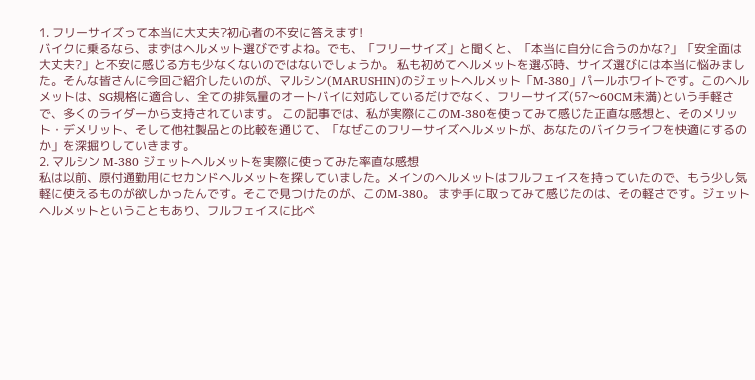1. フリーサイズって本当に大丈夫?初心者の不安に答えます!
バイクに乗るなら、まずはヘルメット選びですよね。でも、「フリーサイズ」と聞くと、「本当に自分に合うのかな?」「安全面は大丈夫?」と不安に感じる方も少なくないのではないでしょうか。 私も初めてヘルメットを選ぶ時、サイズ選びには本当に悩みました。そんな皆さんに今回ご紹介したいのが、マルシン(MARUSHIN)のジェットヘルメット「M-380」パールホワイトです。このヘルメットは、SG規格に適合し、全ての排気量のオートバイに対応しているだけでなく、フリーサイズ(57〜60CM未満)という手軽さで、多くのライダーから支持されています。 この記事では、私が実際にこのM-380を使ってみて感じた正直な感想と、そのメリット・デメリット、そして他社製品との比較を通じて、「なぜこのフリーサイズヘルメットが、あなたのバイクライフを快適にするのか」を深掘りしていきます。
2. マルシン M-380 ジェットヘルメットを実際に使ってみた率直な感想
私は以前、原付通勤用にセカンドヘルメットを探していました。メインのヘルメットはフルフェイスを持っていたので、もう少し気軽に使えるものが欲しかったんです。そこで見つけたのが、このM-380。 まず手に取ってみて感じたのは、その軽さです。ジェットヘルメットということもあり、フルフェイスに比べ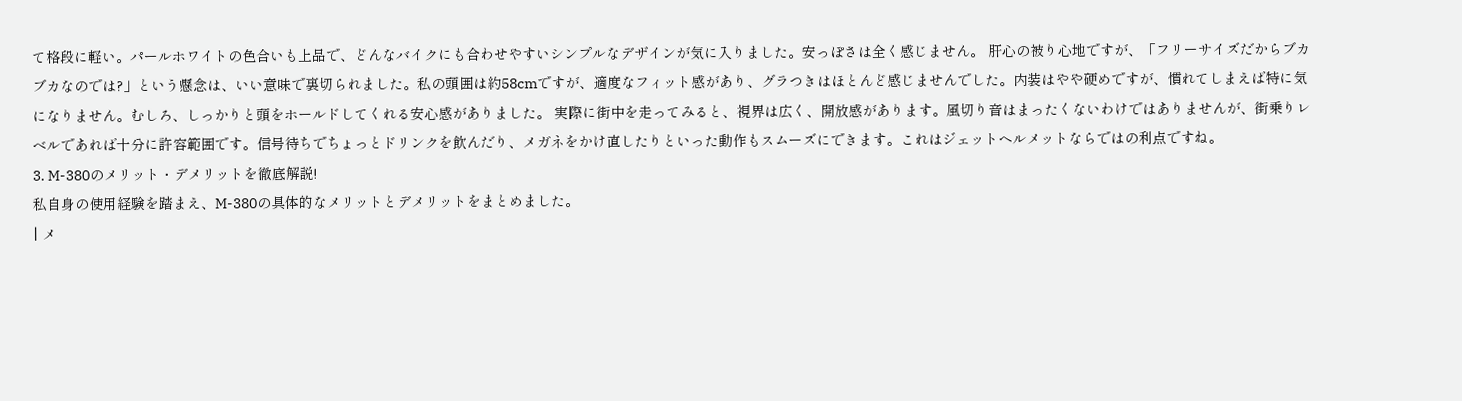て格段に軽い。パールホワイトの色合いも上品で、どんなバイクにも合わせやすいシンプルなデザインが気に入りました。安っぽさは全く感じません。 肝心の被り心地ですが、「フリーサイズだからブカブカなのでは?」という懸念は、いい意味で裏切られました。私の頭囲は約58cmですが、適度なフィット感があり、グラつきはほとんど感じませんでした。内装はやや硬めですが、慣れてしまえば特に気になりません。むしろ、しっかりと頭をホールドしてくれる安心感がありました。 実際に街中を走ってみると、視界は広く、開放感があります。風切り音はまったくないわけではありませんが、街乗りレベルであれば十分に許容範囲です。信号待ちでちょっとドリンクを飲んだり、メガネをかけ直したりといった動作もスムーズにできます。これはジェットヘルメットならではの利点ですね。
3. M-380のメリット・デメリットを徹底解説!
私自身の使用経験を踏まえ、M-380の具体的なメリットとデメリットをまとめました。
| メ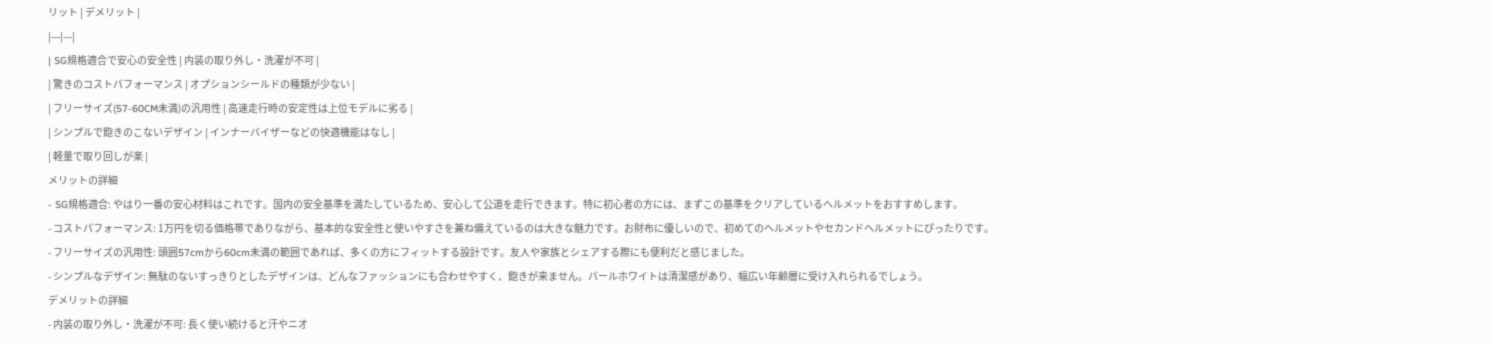リット | デメリット |
|---|---|
| SG規格適合で安心の安全性 | 内装の取り外し・洗濯が不可 |
| 驚きのコストパフォーマンス | オプションシールドの種類が少ない |
| フリーサイズ(57-60CM未満)の汎用性 | 高速走行時の安定性は上位モデルに劣る |
| シンプルで飽きのこないデザイン | インナーバイザーなどの快適機能はなし |
| 軽量で取り回しが楽 |
メリットの詳細
- SG規格適合: やはり一番の安心材料はこれです。国内の安全基準を満たしているため、安心して公道を走行できます。特に初心者の方には、まずこの基準をクリアしているヘルメットをおすすめします。
- コストパフォーマンス: 1万円を切る価格帯でありながら、基本的な安全性と使いやすさを兼ね備えているのは大きな魅力です。お財布に優しいので、初めてのヘルメットやセカンドヘルメットにぴったりです。
- フリーサイズの汎用性: 頭囲57cmから60cm未満の範囲であれば、多くの方にフィットする設計です。友人や家族とシェアする際にも便利だと感じました。
- シンプルなデザイン: 無駄のないすっきりとしたデザインは、どんなファッションにも合わせやすく、飽きが来ません。パールホワイトは清潔感があり、幅広い年齢層に受け入れられるでしょう。
デメリットの詳細
- 内装の取り外し・洗濯が不可: 長く使い続けると汗やニオ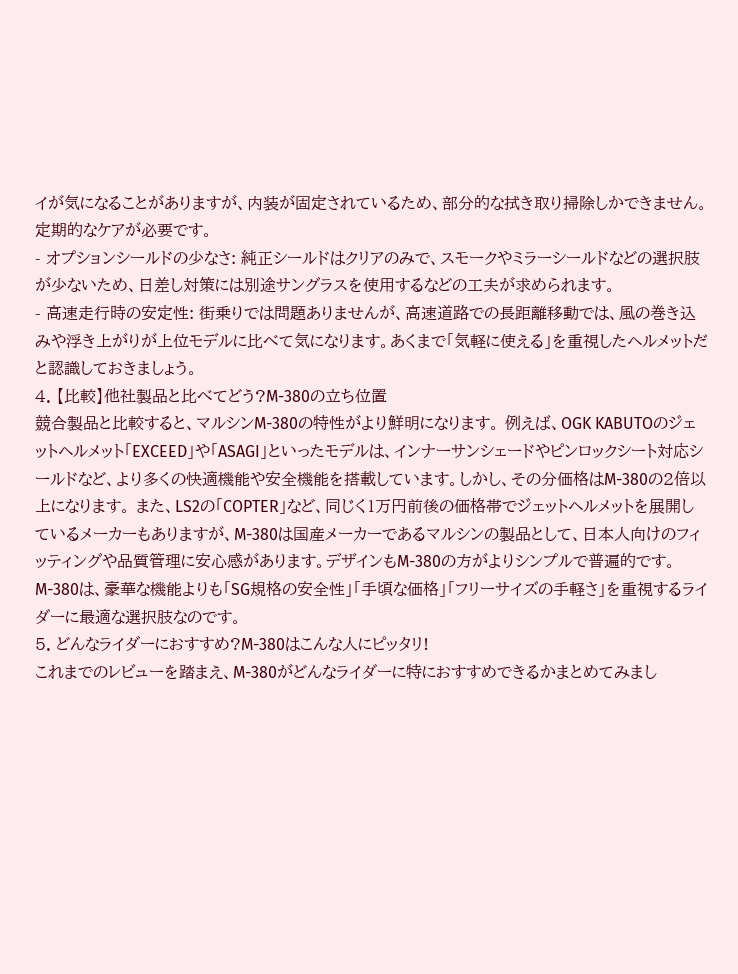イが気になることがありますが、内装が固定されているため、部分的な拭き取り掃除しかできません。定期的なケアが必要です。
- オプションシールドの少なさ: 純正シールドはクリアのみで、スモークやミラーシールドなどの選択肢が少ないため、日差し対策には別途サングラスを使用するなどの工夫が求められます。
- 高速走行時の安定性: 街乗りでは問題ありませんが、高速道路での長距離移動では、風の巻き込みや浮き上がりが上位モデルに比べて気になります。あくまで「気軽に使える」を重視したヘルメットだと認識しておきましょう。
4. 【比較】他社製品と比べてどう?M-380の立ち位置
競合製品と比較すると、マルシンM-380の特性がより鮮明になります。 例えば、OGK KABUTOのジェットヘルメット「EXCEED」や「ASAGI」といったモデルは、インナーサンシェードやピンロックシート対応シールドなど、より多くの快適機能や安全機能を搭載しています。しかし、その分価格はM-380の2倍以上になります。 また、LS2の「COPTER」など、同じく1万円前後の価格帯でジェットヘルメットを展開しているメーカーもありますが、M-380は国産メーカーであるマルシンの製品として、日本人向けのフィッティングや品質管理に安心感があります。デザインもM-380の方がよりシンプルで普遍的です。 M-380は、豪華な機能よりも「SG規格の安全性」「手頃な価格」「フリーサイズの手軽さ」を重視するライダーに最適な選択肢なのです。
5. どんなライダーにおすすめ?M-380はこんな人にピッタリ!
これまでのレビューを踏まえ、M-380がどんなライダーに特におすすめできるかまとめてみまし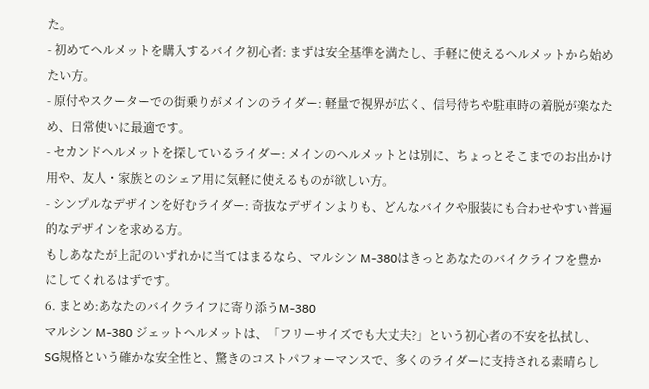た。
- 初めてヘルメットを購入するバイク初心者: まずは安全基準を満たし、手軽に使えるヘルメットから始めたい方。
- 原付やスクーターでの街乗りがメインのライダー: 軽量で視界が広く、信号待ちや駐車時の着脱が楽なため、日常使いに最適です。
- セカンドヘルメットを探しているライダー: メインのヘルメットとは別に、ちょっとそこまでのお出かけ用や、友人・家族とのシェア用に気軽に使えるものが欲しい方。
- シンプルなデザインを好むライダー: 奇抜なデザインよりも、どんなバイクや服装にも合わせやすい普遍的なデザインを求める方。
もしあなたが上記のいずれかに当てはまるなら、マルシン M-380はきっとあなたのバイクライフを豊かにしてくれるはずです。
6. まとめ:あなたのバイクライフに寄り添うM-380
マルシン M-380 ジェットヘルメットは、「フリーサイズでも大丈夫?」という初心者の不安を払拭し、SG規格という確かな安全性と、驚きのコストパフォーマンスで、多くのライダーに支持される素晴らし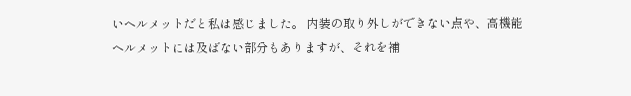いヘルメットだと私は感じました。 内装の取り外しができない点や、高機能ヘルメットには及ばない部分もありますが、それを補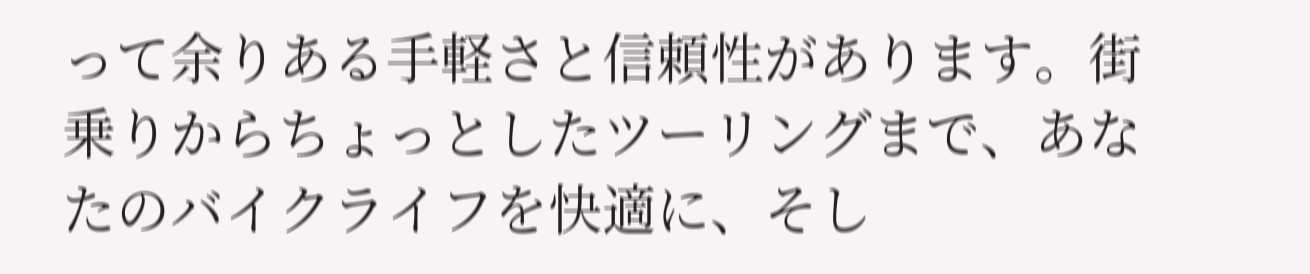って余りある手軽さと信頼性があります。街乗りからちょっとしたツーリングまで、あなたのバイクライフを快適に、そし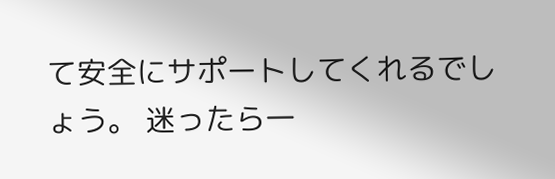て安全にサポートしてくれるでしょう。 迷ったら一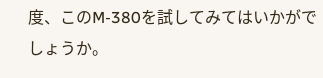度、このM-380を試してみてはいかがでしょうか。